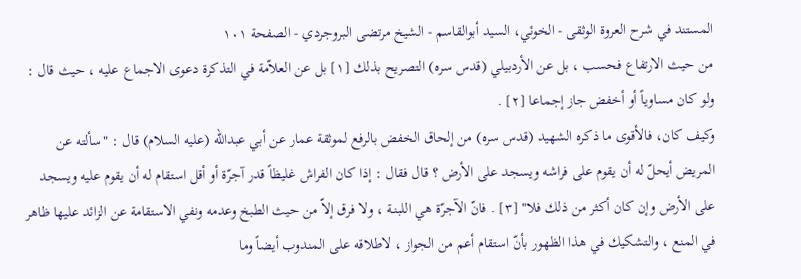المستند في شرح العروة الوثقى - الخوئي، السيد أبوالقاسم - الشيخ مرتضى البروجردي - الصفحة ١٠١
من حيث الارتفاع فحسب ، بل عن الأردبيلي (قدس سره) التصريح بذلك [١] بل عن العلاّمة في التذكرة دعوى الاجماع عليه ، حيث قال : ولو كان مساوياً أو أخفض جاز إجماعا [٢] .
وكيف كان، فالأقوى ما ذكره الشهيد (قدس سره) من إلحاق الخفض بالرفع لموثقة عمار عن أبي عبدالله (عليه السلام) قال : "سألته عن المريض أيحلّ له أن يقوم على فراشه ويسجد على الأرض ؟ قال فقال : إذا كان الفراش غليظاً قدر آجرّة أو أقل استقام له أن يقوم عليه ويسجد على الأرض وإن كان أكثر من ذلك فلا" [٣] . فانّ الآجرّة هي اللبنـة ، ولا فرق إلاّ من حيث الطبخ وعدمه ونفي الاستقامة عن الزائد عليها ظاهر في المنع ، والتشكيك في هذا الظهور بأنّ استقام أعم من الجواز ، لاطلاقه على المندوب أيضاً وما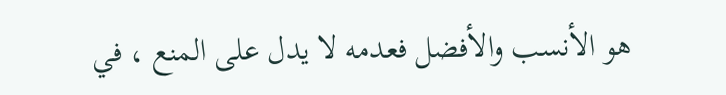هو الأنسب والأفضل فعدمه لا يدل على المنع ، في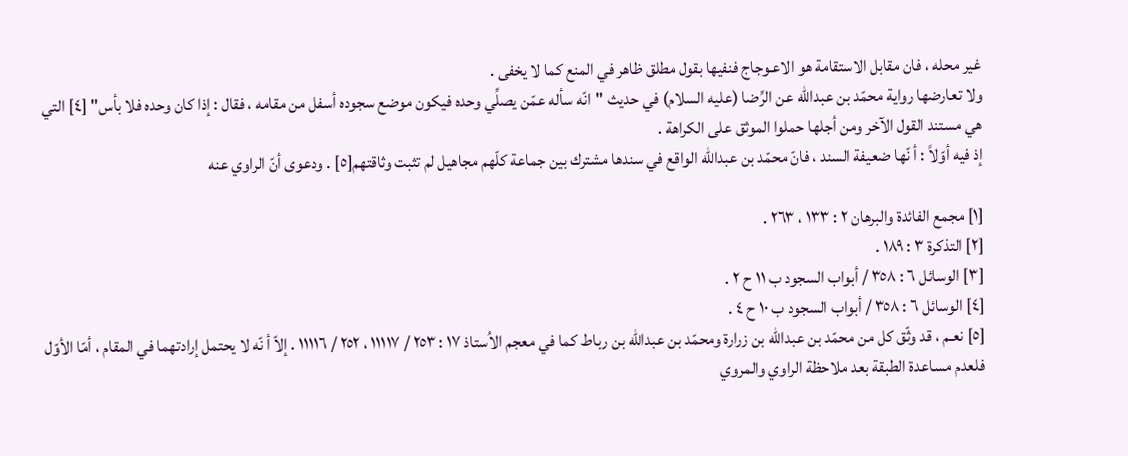غير محله ، فان مقابل الاستقامة هو الاعـوجاج فنفيها بقول مطلق ظاهر في المنع كما لا يخفى .
ولا تعارضها رواية محمّد بن عبدالله عن الرِّضا (عليه السلام) في حديث "انّه سأله عمّن يصلِّي وحده فيكون موضع سجوده أسفل من مقامه ، فقال : إذا كان وحده فلا بأس" [٤] التي هي مستند القول الآخر ومن أجلها حملوا الموثق على الكراهة .
إذ فيه أوّلاً : أ نّها ضعيفة السند ، فانّ محمّد بن عبدالله الواقع في سندها مشترك بين جماعة كلّهم مجاهيل لم تثبت وثاقتهم[٥] . ودعوى أنّ الراوي عنه

[١] مجمع الفائدة والبرهان ٢ : ١٣٣ ، ٢٦٣ .
[٢] التذكرة ٣ : ١٨٩ .
[٣] الوسائل ٦ : ٣٥٨ / أبواب السجود ب ١١ ح ٢ .
[٤] الوسائل ٦ : ٣٥٨ / أبواب السجود ب ١٠ ح ٤ .
[٥] نعـم ، قد وثّق كل من محمّد بن عبدالله بن زرارة ومحمّد بن عبدالله بن رباط كما في معجم الاُستاذ ١٧ : ٢٥٣ / ١١١١٧ ، ٢٥٢ / ١١١١٦ . إلاّ أ نّه لا يحتمل إرادتهما في المقام ، أمّا الأوّل فلعدم مساعدة الطبقة بعد ملاحظة الراوي والمروي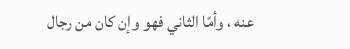عنه ، وأمّا الثاني فهو وإن كان من رجال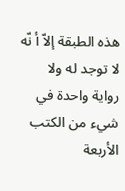هذه الطبقة إلاّ أ نّه لا توجد له ولا رواية واحدة في شيء من الكتب الأربعة